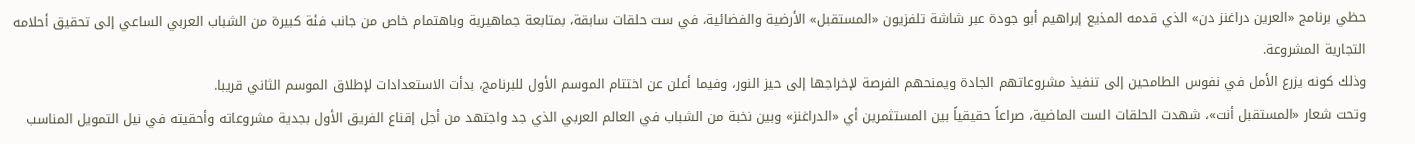حظي برنامج «العرين دراغنز دن» الذي قدمه المذيع إبراهيم أبو جودة عبر شاشة تلفزيون «المستقبل» الأرضية والفضائية، في ست حلقات سابقة، بمتابعة جماهيرية وباهتمام خاص من جانب فئة كبيرة من الشباب العربي الساعي إلى تحقيق أحلامه التجارية المشروعة.
وذلك كونه يزرع الأمل في نفوس الطامحين إلى تنفيذ مشروعاتهم الجادة ويمنحهم الفرصة لإخراجها إلى حيز النور، وفيما أعلن عن اختتام الموسم الأول للبرنامج، بدأت الاستعدادات لإطلاق الموسم الثاني قريبا.
وتحت شعار «المستقبل أنت»، شهدت الحلقات الست الماضية، صراعاً حقيقياً بين المستثمرين أي «الدراغنز» وبين نخبة من الشباب في العالم العربي الذي جد واجتهد من أجل إقناع الفريق الأول بجدية مشروعاته وأحقيته في نيل التمويل المناسب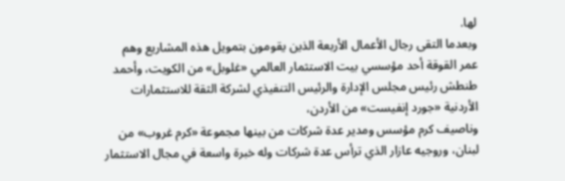لها.
وبعدما التقى رجال الأعمال الأربعة الذين يقومون بتمويل هذه المشاريع وهم عمر القوقة أحد مؤسسي بيت الاستثمار العالمي «غلوبل» من الكويت، وأحمد طنطش رئيس مجلس الإدارة والرئيس التنفيذي لشركة الثقة للاستثمارات الأردنية «جورد إنفيست» من الأردن،
وناصيف كرم مؤسس ومدير عدة شركات من بينها مجموعة «كرم غروب» من لبنان، وروجيه عازار الذي ترأس عدة شركات وله خبرة واسعة في مجال الاستثمار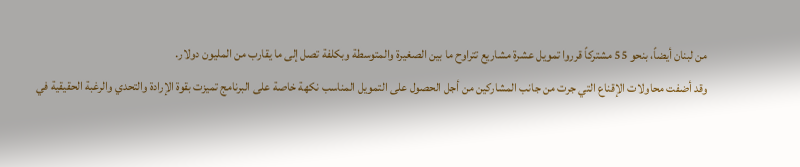من لبنان أيضاً، بنحو 55 مشتركاً قرروا تمويل عشرة مشاريع تتراوح ما بين الصغيرة والمتوسطة وبكلفة تصل إلى ما يقارب من المليون دولار.
وقد أضفت محاولات الإقناع التي جرت من جانب المشاركين من أجل الحصول على التمويل المناسب نكهة خاصة على البرنامج تميزت بقوة الإرادة والتحدي والرغبة الحقيقية في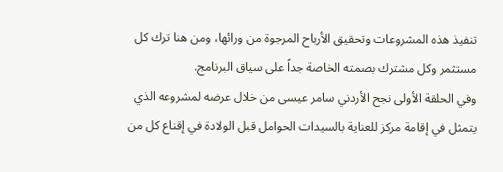تنفيذ هذه المشروعات وتحقيق الأرباح المرجوة من ورائها، ومن هنا ترك كل مستثمر وكل مشترك بصمته الخاصة جداً على سياق البرنامج.
وفي الحلقة الأولى نجح الأردني سامر عيسى من خلال عرضه لمشروعه الذي يتمثل في إقامة مركز للعناية بالسيدات الحوامل قبل الولادة في إقناع كل من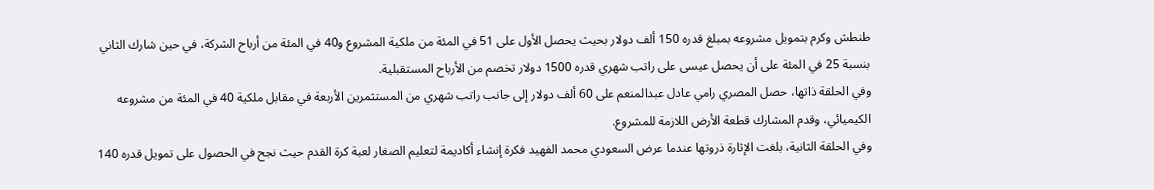طنطش وكرم بتمويل مشروعه بمبلغ قدره 150 ألف دولار بحيث يحصل الأول على 51 في المئة من ملكية المشروع و40 في المئة من أرباح الشركة، في حين شارك الثاني بنسبة 25 في المئة على أن يحصل عيسى على راتب شهري قدره 1500 دولار تخصم من الأرباح المستقبلية.
وفي الحلقة ذاتها، حصل المصري رامي عادل عبدالمنعم على 60 ألف دولار إلى جانب راتب شهري من المستثمرين الأربعة في مقابل ملكية 40 في المئة من مشروعه الكيميائي، وقدم المشارك قطعة الأرض اللازمة للمشروع.
وفي الحلقة الثانية، بلغت الإثارة ذروتها عندما عرض السعودي محمد الفهيد فكرة إنشاء أكاديمة لتعليم الصغار لعبة كرة القدم حيث نجح في الحصول على تمويل قدره 140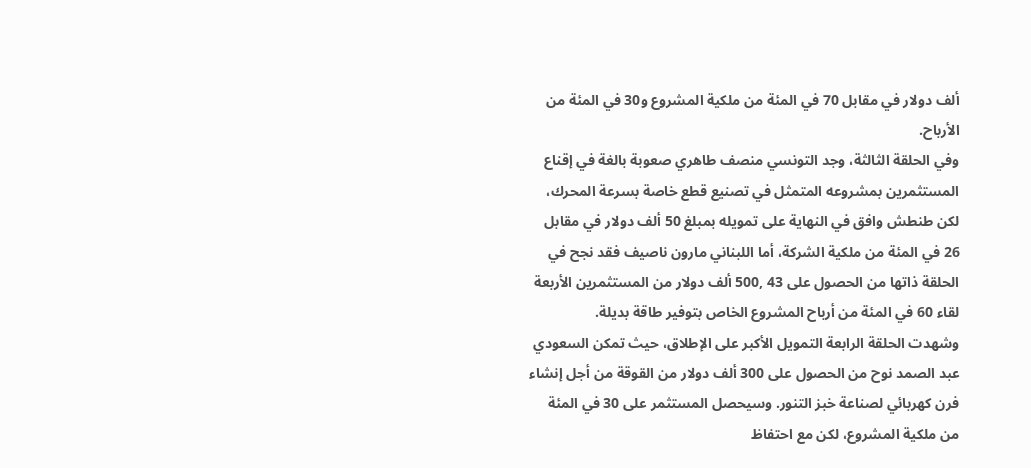ألف دولار في مقابل 70 في المئة من ملكية المشروع و30 في المئة من الأرباح.
وفي الحلقة الثالثة، وجد التونسي منصف طاهري صعوبة بالغة في إقناع المستثمرين بمشروعه المتمثل في تصنيع قطع خاصة بسرعة المحرك، لكن طنطش وافق في النهاية على تمويله بمبلغ 50 ألف دولار في مقابل 26 في المئة من ملكية الشركة، أما اللبناني مارون ناصيف فقد نجح في الحلقة ذاتها من الحصول على 43 ,500 ألف دولار من المستثمرين الأربعة لقاء 60 في المئة من أرباح المشروع الخاص بتوفير طاقة بديلة.
وشهدت الحلقة الرابعة التمويل الأكبر على الإطلاق، حيث تمكن السعودي عبد الصمد نوح من الحصول على 300 ألف دولار من القوقة من أجل إنشاء فرن كهربائي لصناعة خبز التنور. وسيحصل المستثمر على 30 في المئة من ملكية المشروع، لكن مع احتفاظ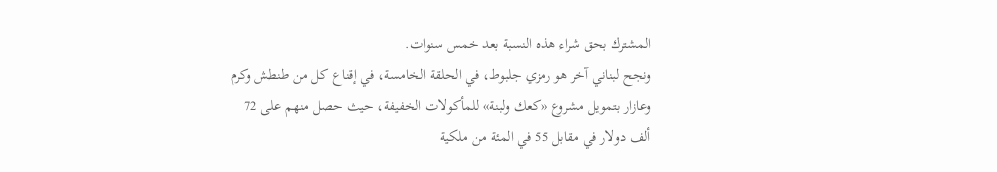المشترك بحق شراء هذه النسبة بعد خمس سنوات.
ونجح لبناني آخر هو رمزي جلبوط، في الحلقة الخامسة، في إقناع كل من طنطش وكرم وعازار بتمويل مشروع «كعك ولبنة» للمأكولات الخفيفة، حيث حصل منهم على 72 ألف دولار في مقابل 55 في المئة من ملكية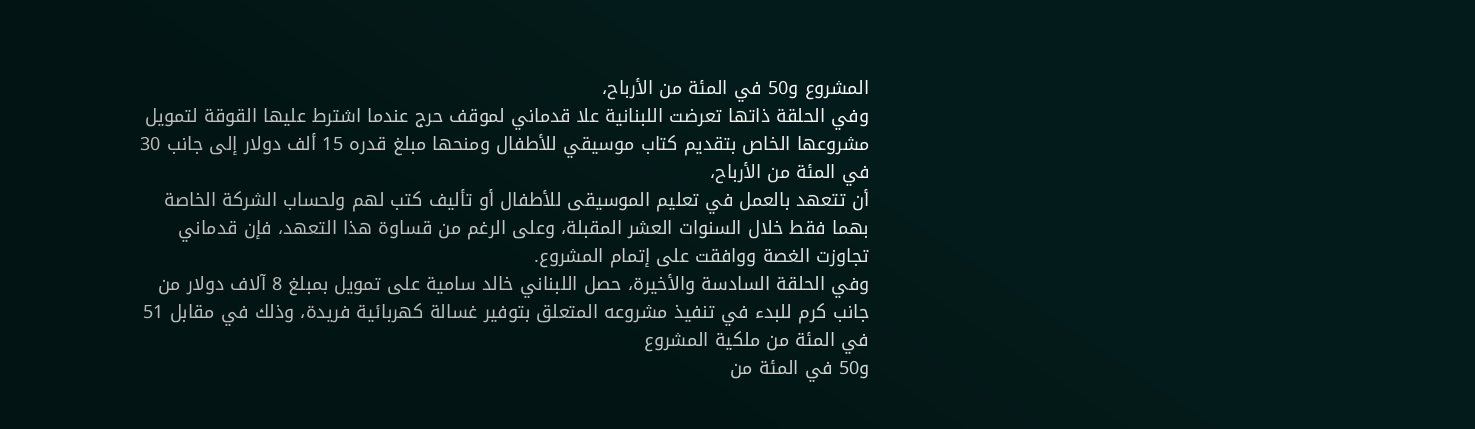المشروع و50 في المئة من الأرباح،
وفي الحلقة ذاتها تعرضت اللبنانية علا قدماني لموقف حرج عندما اشترط عليها القوقة لتمويل مشروعها الخاص بتقديم كتاب موسيقي للأطفال ومنحها مبلغ قدره 15 ألف دولار إلى جانب 30 في المئة من الأرباح،
أن تتعهد بالعمل في تعليم الموسيقى للأطفال أو تأليف كتب لهم ولحساب الشركة الخاصة بهما فقط خلال السنوات العشر المقبلة، وعلى الرغم من قساوة هذا التعهد، فإن قدماني تجاوزت الغصة ووافقت على إتمام المشروع.
وفي الحلقة السادسة والأخيرة، حصل اللبناني خالد سامية على تمويل بمبلغ 8 آلاف دولار من جانب كرم للبدء في تنفيذ مشروعه المتعلق بتوفير غسالة كهربائية فريدة، وذلك في مقابل 51 في المئة من ملكية المشروع
و50 في المئة من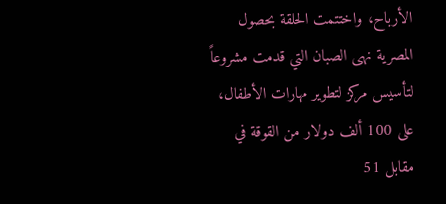الأرباح، واختتمت الحلقة بحصول المصرية نهى الصبان التي قدمت مشروعاً لتأسيس مركز لتطوير مهارات الأطفال، على 100 ألف دولار من القوقة في مقابل 51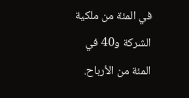في المئة من ملكية الشركة و40 في المئة من الأرباح.